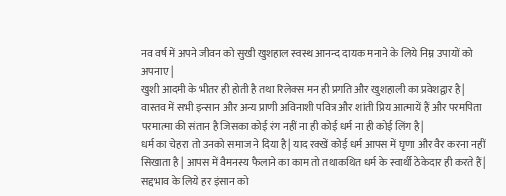नव वर्ष में अपने जीवन को सुखी खुशहाल स्वस्थ आनन्द दायक मनाने के लिये निम्न उपायों को अपनाए |
खुशी आदमी के भीतर ही होती है तथा रिलेक्स मन ही प्रगति और खुशहाली का प्रवेशद्वार है| वास्तव में सभी इन्सान और अन्य प्राणी अविनाशी पवित्र और शांती प्रिय आत्मायें हैं और परमपिता परमात्मा की संतान है जिसका कोई रंग नहीं ना ही कोई धर्म ना ही कोई लिंग है|
धर्म का चेहरा तो उनको समाज ने दिया है| याद रक्खें कोई धर्म आपस में घृणा और वैर करना नहीं सिखाता है | आपस में वैमनस्य फैलाने का काम तो तथाकथित धर्म के स्वार्थी ठेकेदार ही करते हैं| सद्दभाव के लिये हर इंसान को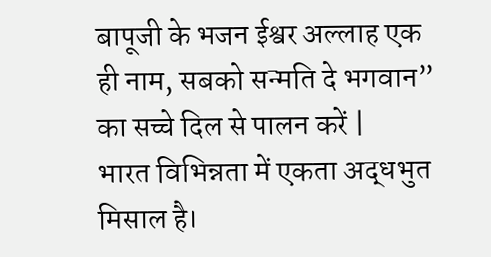बापूजी के भजन ईश्वर अल्लाह एक ही नाम, सबको सन्मति दे भगवान” का सच्चे दिल से पालन करें |
भारत विभिन्नता में एकता अद्धभुत मिसाल है।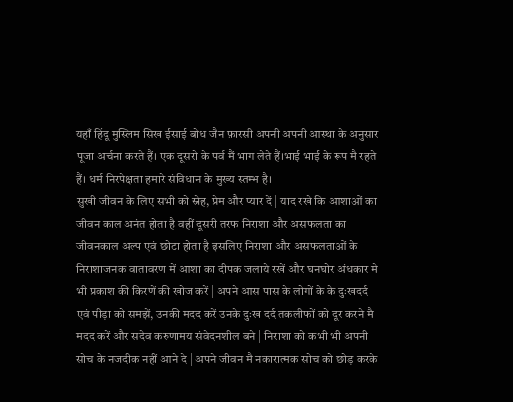यहाँ हिंदू मुस्लिम सिख ईसाई बोध जैन फ़ारसी अपनी अपनी आस्था के अनुसार पूजा अर्चना करते हैं। एक दूसरो के पर्व मैं भाग लेते हैं।भाई भाई के रूप मै रहते हैं। धर्म निरपेक्षता हमारे संविधान के मुख्य स्तम्भ है।
सुखी जीवन के लिए सभी को स्नेह, प्रेम और प्यार दें | याद रखे कि आशाओं का जीवन काल अनंत होता है वहीं दूसरी तरफ निराशा और असफलता का जीवनकाल अल्प एवं छोटा होता है इसलिए निराशा और असफलताओं के निराशाजनक वातावरण में आशा का दीपक जलाये रखें और घनघोर अंधकार मे भी प्रकाश की किरणें की खोज करें | अपने आस पास के लोगों के के दुःखदर्द एवं पीड़ा को समझें, उनकी मदद करें उनके दुःख दर्द तकलीफों को दूर करने मै मदद करें और सदेव करुणामय संवेदनशील बने | निराशा को कभी भी अपनी सोच के नजदीक नहीं आने दे | अपने जीवन मै नकारात्मक सोच को छोड़ करके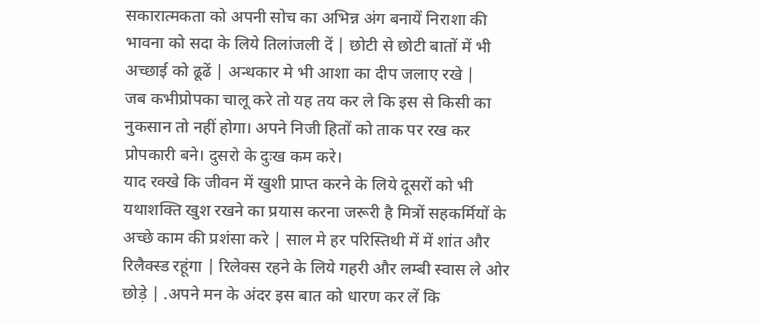सकारात्मकता को अपनी सोच का अभिन्न अंग बनायें निराशा की भावना को सदा के लिये तिलांजली दें | छोटी से छोटी बातों में भी अच्छाई को ढूढें | अन्धकार मे भी आशा का दीप जलाए रखे |
जब कभीप्रोपका चालू करे तो यह तय कर ले कि इस से किसी का नुकसान तो नहीं होगा। अपने निजी हितों को ताक पर रख कर प्रोपकारी बने। दुसरो के दुःख कम करे।
याद रक्खे कि जीवन में खुशी प्राप्त करने के लिये दूसरों को भी यथाशक्ति खुश रखने का प्रयास करना जरूरी है मित्रों सहकर्मियों के अच्छे काम की प्रशंसा करे | साल मे हर परिस्तिथी में में शांत और रिलैक्स्ड रहूंगा | रिलेक्स रहने के लिये गहरी और लम्बी स्वास ले ओर छोड़े | .अपने मन के अंदर इस बात को धारण कर लें कि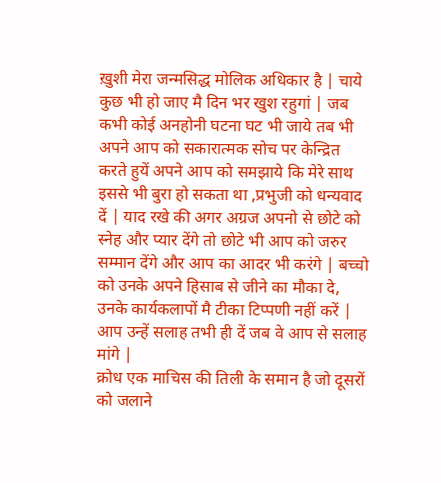ख़ुशी मेरा जन्मसिद्ध मोलिक अधिकार है | चाये कुछ भी हो जाए मै दिन भर खुश रहुगां | जब कभी कोई अनहोनी घटना घट भी जाये तब भी अपने आप को सकारात्मक सोच पर केन्द्रित करते हुयें अपने आप को समझाये कि मेरे साथ इससे भी बुरा हो सकता था ,प्रभुजी को धन्यवाद दें | याद रखे की अगर अग्रज अपनो से छोटे को स्नेह और प्यार देंगे तो छोटे भी आप को जरुर सम्मान देंगे और आप का आदर भी करंगे | बच्चो को उनके अपने हिसाब से जीने का मौका दे, उनके कार्यकलापों मै टीका टिप्पणी नहीं करें | आप उन्हें सलाह तभी ही दें जब वे आप से सलाह मांगे |
क्रोध एक माचिस की तिली के समान है जो दूसरों को जलाने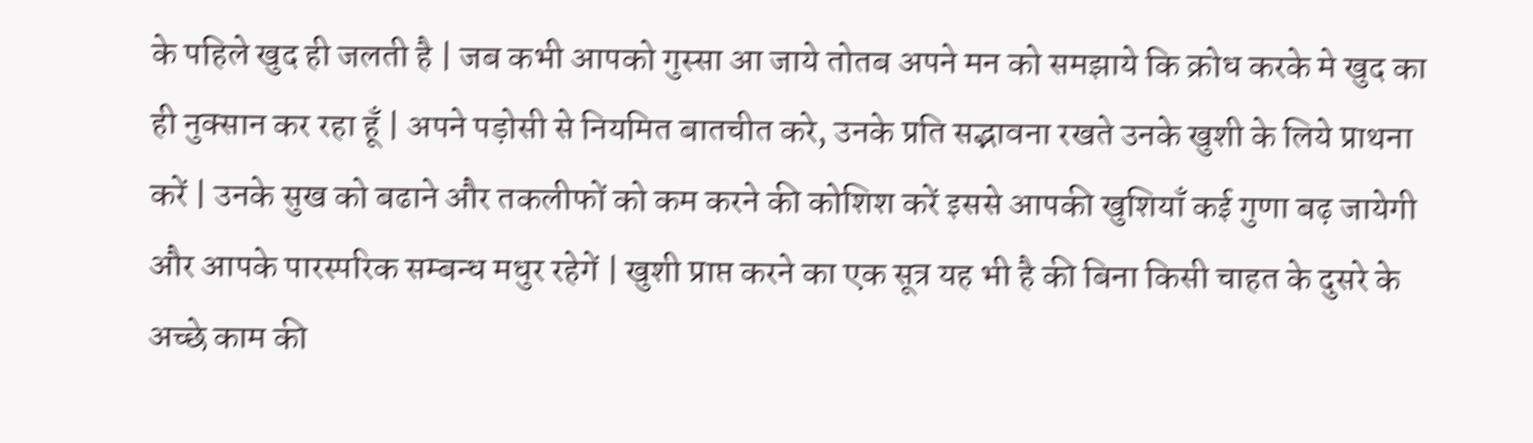के पहिले खुद ही जलती है | जब कभी आपको गुस्सा आ जाये तोतब अपने मन को समझाये कि क्रोध करके मे खुद का ही नुक्सान कर रहा हूँ | अपने पड़ोसी से नियमित बातचीत करे, उनके प्रति सद्भावना रखते उनके खुशी के लिये प्राथना करें | उनके सुख को बढाने और तकलीफों को कम करने की कोशिश करें इससे आपकी खुशियाँ कई गुणा बढ़ जायेगी और आपके पारस्परिक सम्बन्ध मधुर रहेगें | खुशी प्राप्त करने का एक सूत्र यह भी है की बिना किसी चाहत के दुसरे के अच्छे काम की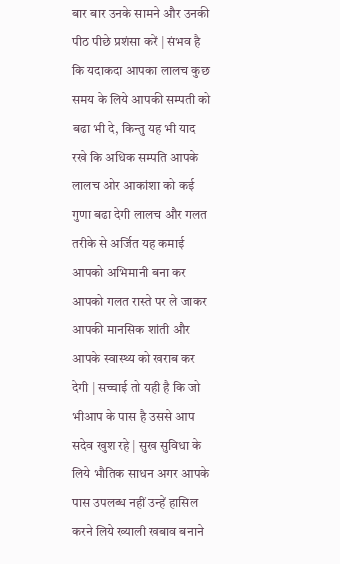बार बार उनके सामने और उनकी पीठ पीछे प्रशंसा करें | संभव है कि यदाकदा आपका लालच कुछ समय के लिये आपकी सम्पती को बढा भी दे, किन्तु यह भी याद रखे कि अधिक सम्पति आपके लालच ओर आकांशा को कई गुणा बढा देगी लालच और गलत तरीके से अर्जित यह कमाई आपको अभिमानी बना कर आपको गलत रास्ते पर ले जाकर आपकी मानसिक शांती और आपके स्वास्थ्य को खराब कर देगी | सच्चाई तो यही है कि जो भीआप के पास है उससे आप सदेव खुश रहे | सुख सुविधा के लिये भौतिक साधन अगर आपके पास उपलब्ध नहीं उन्हें हासिल करने लिये ख्याली खबाव बनाने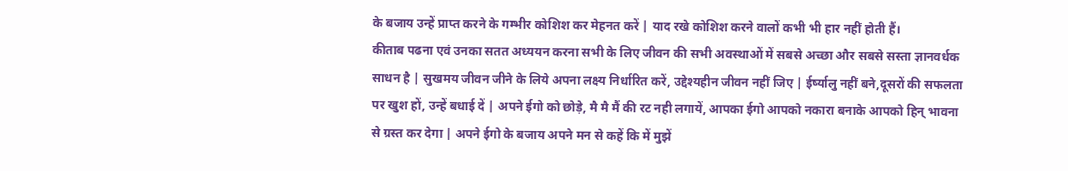के बजाय उन्हें प्राप्त करने के गम्भीर कोशिश कर मेहनत करें | याद रखे कोशिश करने वालों कभी भी हार नहीं होती हैं।
कीताब पढना एवं उनका सतत अध्ययन करना सभी के लिए जीवन की सभी अवस्थाओं में सबसे अच्छा और सबसे सस्ता ज्ञानवर्धक साधन है | सुखमय जीवन जीने के लिये अपना लक्ष्य निर्धारित करें, उद्देश्यहीन जीवन नहीं जिए | ईर्ष्यालु नहीं बने,दूसरों की सफलता पर खुश हों, उन्हें बधाई दें | अपने ईगो को छोड़े, मै मै मैं की रट नही लगायें, आपका ईगो आपको नकारा बनाके आपको हिन् भावना से ग्रस्त कर देगा | अपने ईगो के बजाय अपने मन से कहें कि में मुझें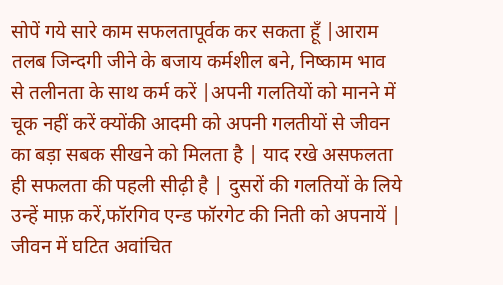सोपें गये सारे काम सफलतापूर्वक कर सकता हूँ |आराम तलब जिन्दगी जीने के बजाय कर्मशील बने, निष्काम भाव से तलीनता के साथ कर्म करें |अपनी गलतियों को मानने में चूक नहीं करें क्योंकी आदमी को अपनी गलतीयों से जीवन का बड़ा सबक सीखने को मिलता है | याद रखे असफलता ही सफलता की पहली सीढ़ी है | दुसरों की गलतियों के लिये उन्हें माफ़ करें,फॉरगिव एन्ड फॉरगेट की निती को अपनायें | जीवन में घटित अवांचित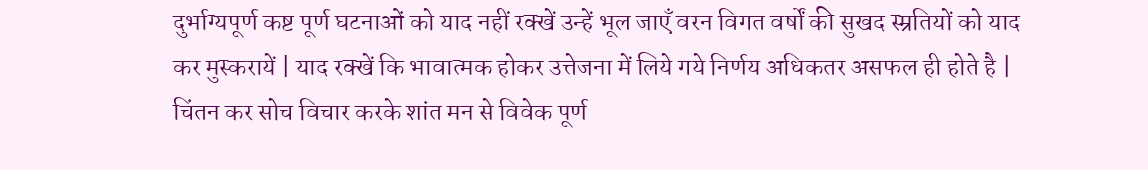दुर्भाग्यपूर्ण कष्ट पूर्ण घटनाओं को याद नहीं रक्खें उन्हें भूल जाएँ वरन विगत वर्षों की सुखद स्म्रतियों को याद कर मुस्करायें | याद रक्खें कि भावात्मक होकर उत्तेजना में लिये गये निर्णय अधिकतर असफल ही होते है | चिंतन कर सोच विचार करके शांत मन से विवेक पूर्ण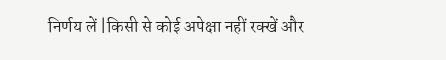निर्णय लें |किसी से कोई अपेक्षा नहीं रक्खें और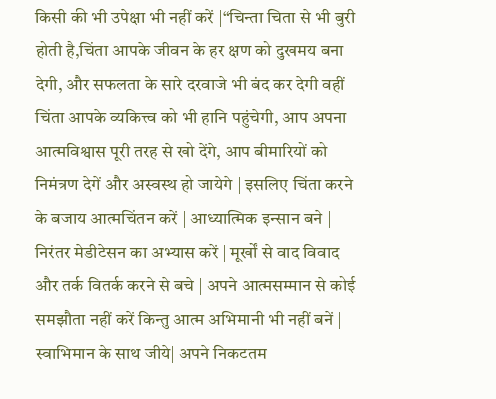किसी की भी उपेक्षा भी नहीं करें |“चिन्ता चिता से भी बुरी होती है,चिंता आपके जीवन के हर क्षण को दुखमय बना देगी, और सफलता के सारे दरवाजे भी बंद कर देगी वहीं चिंता आपके व्यकित्त्व को भी हानि पहुंचेगी, आप अपना आत्मविश्वास पूरी तरह से खो देंगे, आप बीमारियों को निमंत्रण देगें और अस्वस्थ हो जायेगे | इसलिए चिंता करने के बजाय आत्मचिंतन करें | आध्यात्मिक इन्सान बने | निरंतर मेडीटेसन का अभ्यास करें | मूर्खों से वाद विवाद और तर्क वितर्क करने से बचे | अपने आत्मसम्मान से कोई समझौता नहीं करें किन्तु आत्म अभिमानी भी नहीं बनें | स्वाभिमान के साथ जीये| अपने निकटतम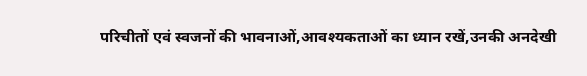परिचीतों एवं स्वजनों की भावनाओं,आवश्यकताओं का ध्यान रखें,उनकी अनदेखी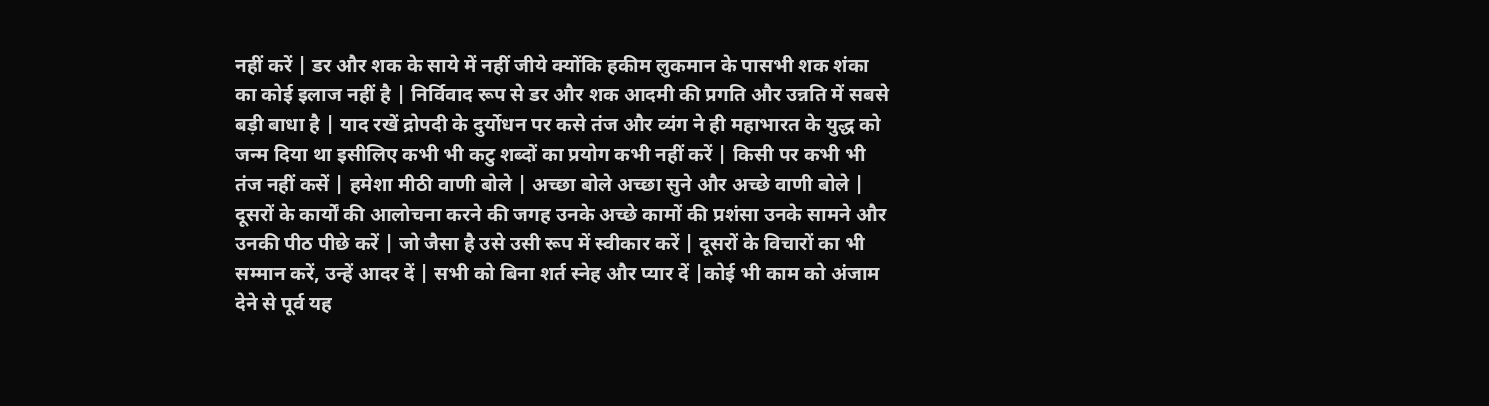नहीं करें | डर और शक के साये में नहीं जीये क्योंकि हकीम लुकमान के पासभी शक शंका का कोई इलाज नहीं है | निर्विवाद रूप से डर और शक आदमी की प्रगति और उन्नति में सबसे बड़ी बाधा है | याद रखें द्रोपदी के दुर्योधन पर कसे तंज और व्यंग ने ही महाभारत के युद्ध को जन्म दिया था इसीलिए कभी भी कटु शब्दों का प्रयोग कभी नहीं करें | किसी पर कभी भी तंज नहीं कसें | हमेशा मीठी वाणी बोले | अच्छा बोले अच्छा सुने और अच्छे वाणी बोले | दूसरों के कार्यों की आलोचना करने की जगह उनके अच्छे कामों की प्रशंसा उनके सामने और उनकी पीठ पीछे करें | जो जैसा है उसे उसी रूप में स्वीकार करें | दूसरों के विचारों का भी सम्मान करें, उन्हें आदर दें | सभी को बिना शर्त स्नेह और प्यार दें |कोई भी काम को अंजाम देने से पूर्व यह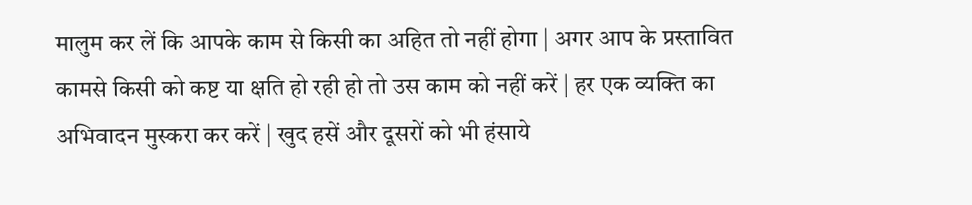मालुम कर लें कि आपके काम से किसी का अहित तो नहीं होगा | अगर आप के प्रस्तावित कामसे किसी को कष्ट या क्षति हो रही हो तो उस काम को नहीं करें | हर एक व्यक्ति का अभिवादन मुस्करा कर करें | खुद हसें और दूसरों को भी हंसाये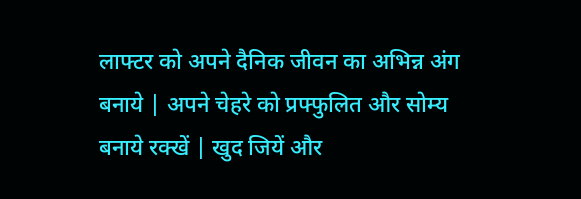लाफ्टर को अपने दैनिक जीवन का अभिन्न अंग बनाये | अपने चेहरे को प्रफ्फुलित और सोम्य बनाये रक्खें | खुद जियें और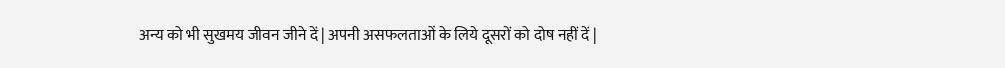अन्य को भी सुखमय जीवन जीने दें | अपनी असफलताओं के लिये दूसरों को दोष नहीं दें |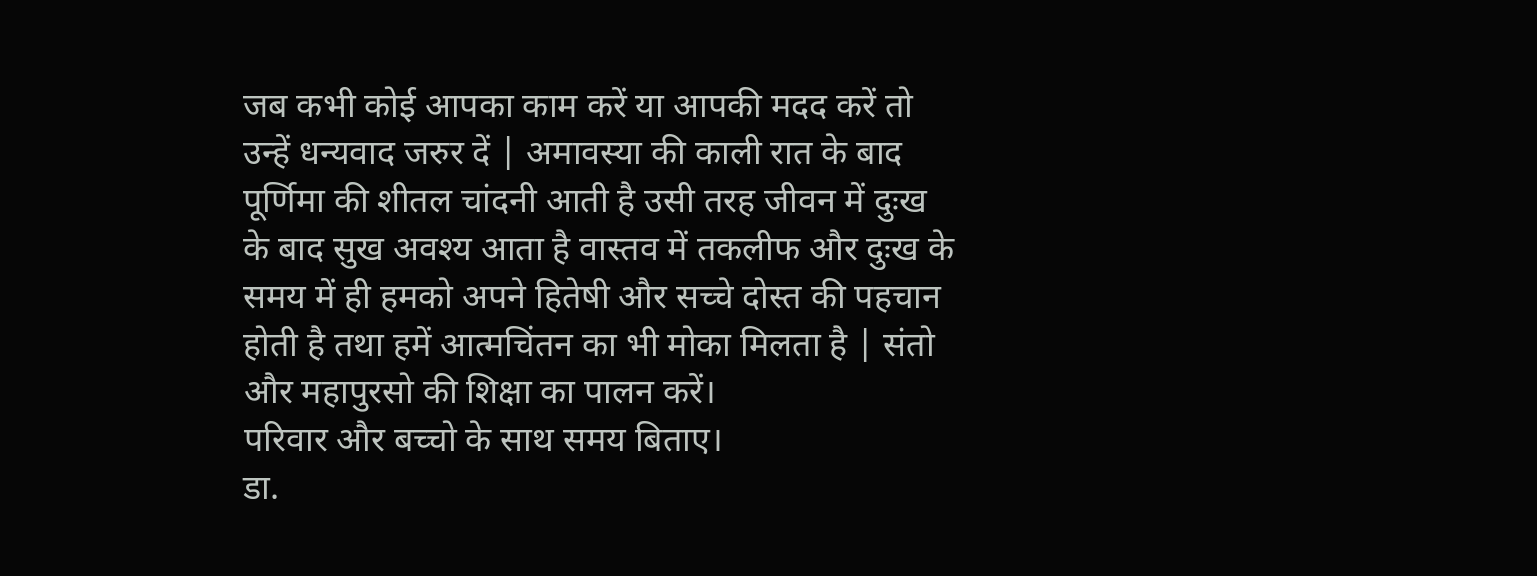जब कभी कोई आपका काम करें या आपकी मदद करें तो उन्हें धन्यवाद जरुर दें | अमावस्या की काली रात के बाद पूर्णिमा की शीतल चांदनी आती है उसी तरह जीवन में दुःख के बाद सुख अवश्य आता है वास्तव में तकलीफ और दुःख के समय में ही हमको अपने हितेषी और सच्चे दोस्त की पहचान होती है तथा हमें आत्मचिंतन का भी मोका मिलता है | संतो और महापुरसो की शिक्षा का पालन करें।
परिवार और बच्चो के साथ समय बिताए।
डा.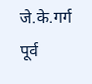जे.के.गर्ग
पूर्व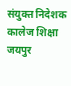संयुक्त निदेशक कालेज शिक्षा जयपुर